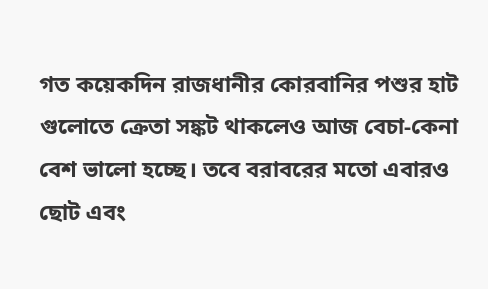গত কয়েকদিন রাজধানীর কোরবানির পশুর হাট গুলোতে ক্রেতা সঙ্কট থাকলেও আজ বেচা-কেনা বেশ ভালো হচ্ছে। তবে বরাবরের মতো এবারও ছোট এবং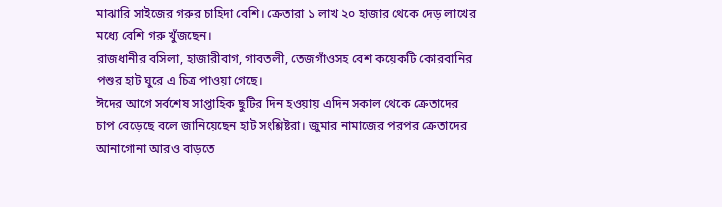মাঝারি সাইজের গরুর চাহিদা বেশি। ক্রেতারা ১ লাখ ২০ হাজার থেকে দেড় লাখের মধ্যে বেশি গরু খুঁজছেন।
রাজধানীর বসিলা, হাজারীবাগ, গাবতলী, তেজগাঁওসহ বেশ কয়েকটি কোরবানির পশুর হাট ঘুরে এ চিত্র পাওয়া গেছে।
ঈদের আগে সর্বশেষ সাপ্তাহিক ছুটির দিন হওয়ায় এদিন সকাল থেকে ক্রেতাদের চাপ বেড়েছে বলে জানিয়েছেন হাট সংশ্লিষ্টরা। জুমার নামাজের পরপর ক্রেতাদের আনাগোনা আরও বাড়তে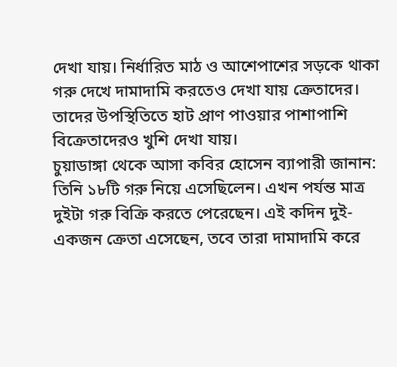দেখা যায়। নির্ধারিত মাঠ ও আশেপাশের সড়কে থাকা গরু দেখে দামাদামি করতেও দেখা যায় ক্রেতাদের। তাদের উপস্থিতিতে হাট প্রাণ পাওয়ার পাশাপাশি বিক্রেতাদেরও খুশি দেখা যায়।
চুয়াডাঙ্গা থেকে আসা কবির হোসেন ব্যাপারী জানান: তিনি ১৮টি গরু নিয়ে এসেছিলেন। এখন পর্যন্ত মাত্র দুইটা গরু বিক্রি করতে পেরেছেন। এই কদিন দুই-একজন ক্রেতা এসেছেন, তবে তারা দামাদামি করে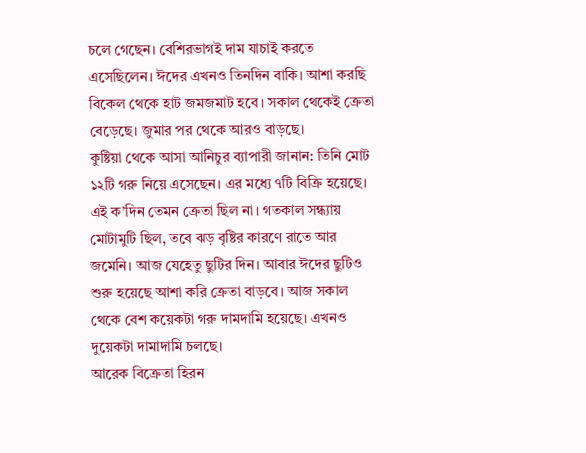চলে গেছেন। বেশিরভাগই দাম যাচাই করতে এসেছিলেন। ঈদের এখনও তিনদিন বাকি। আশা করছি বিকেল থেকে হাট জমজমাট হবে। সকাল থেকেই ক্রেতা বেড়েছে। জুমার পর থেকে আরও বাড়ছে।
কুষ্টিয়া থেকে আসা আনিচুর ব্যাপারী জানান: তিনি মোট ১২টি গরু নিয়ে এসেছেন। এর মধ্যে ৭টি বিক্রি হয়েছে। এই ক’দিন তেমন ক্রেতা ছিল না। গতকাল সন্ধ্যায় মোটামুটি ছিল, তবে ঝড় বৃষ্টির কারণে রাতে আর জমেনি। আজ যেহেতু ছুটির দিন। আবার ঈদের ছুটিও শুরু হয়েছে আশা করি ক্রেতা বাড়বে। আজ সকাল থেকে বেশ কয়েকটা গরু দামদামি হয়েছে। এখনও দুয়েকটা দামাদামি চলছে।
আরেক বিক্রেতা হিরন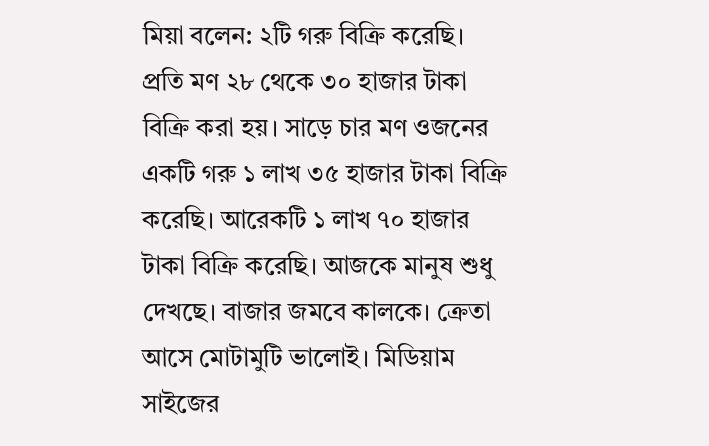মিয়া বলেন: ২টি গরু বিক্রি করেছি। প্রতি মণ ২৮ থেকে ৩০ হাজার টাকা বিক্রি করা হয়। সাড়ে চার মণ ওজনের একটি গরু ১ লাখ ৩৫ হাজার টাকা বিক্রি করেছি। আরেকটি ১ লাখ ৭০ হাজার টাকা বিক্রি করেছি। আজকে মানুষ শুধু দেখছে। বাজার জমবে কালকে। ক্রেতা আসে মোটামুটি ভালোই। মিডিয়াম সাইজের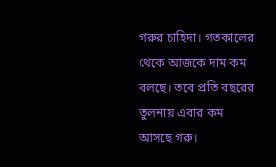গরুর চাহিদা। গতকালের থেকে আজকে দাম কম বলছে। তবে প্রতি বছরের তুলনায় এবার কম আসছে গরু।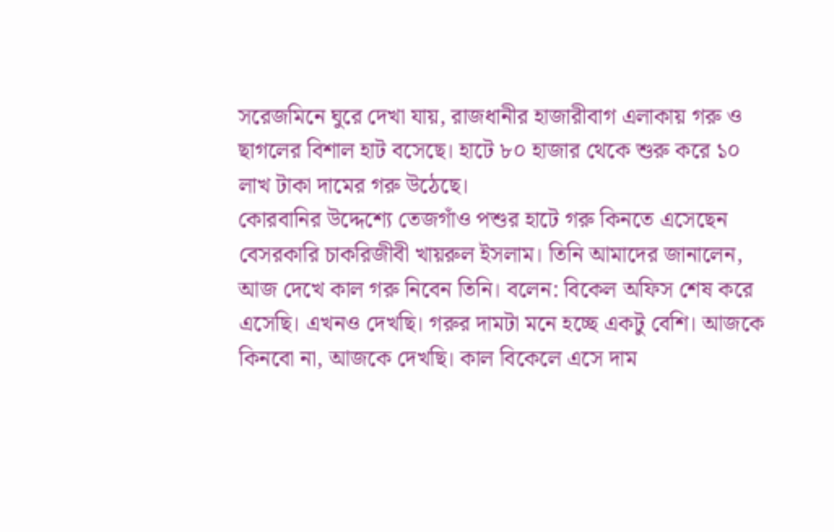সরেজমিনে ঘুরে দেখা যায়, রাজধানীর হাজারীবাগ এলাকায় গরু ও ছাগলের বিশাল হাট বসেছে। হাটে ৮০ হাজার থেকে শুরু করে ১০ লাখ টাকা দামের গরু উঠেছে।
কোরবানির উদ্দেশ্যে তেজগাঁও পশুর হাটে গরু কিনতে এসেছেন বেসরকারি চাকরিজীবী খায়রুল ইসলাম। তিনি আমাদের জানালেন, আজ দেখে কাল গরু নিবেন তিনি। বলেন: বিকেল অফিস শেষ করে এসেছি। এখনও দেখছি। গরুর দামটা মনে হচ্ছে একটু বেশি। আজকে কিনবো না, আজকে দেখছি। কাল বিকেলে এসে দাম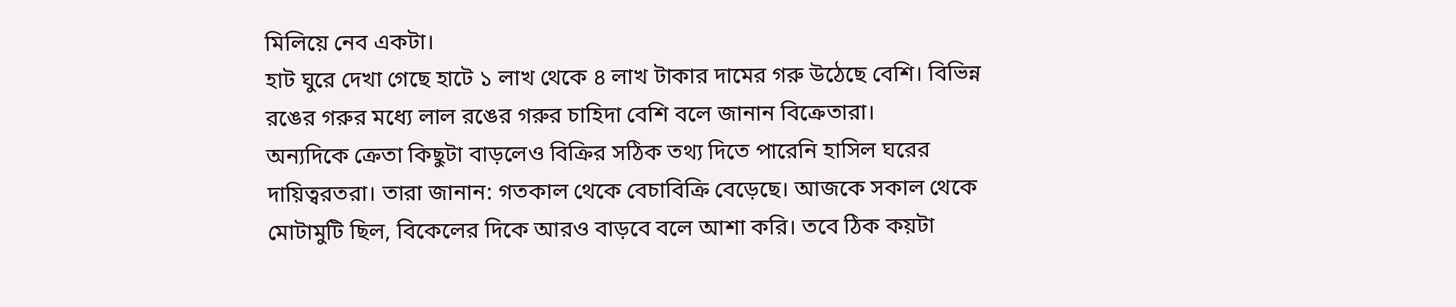মিলিয়ে নেব একটা।
হাট ঘুরে দেখা গেছে হাটে ১ লাখ থেকে ৪ লাখ টাকার দামের গরু উঠেছে বেশি। বিভিন্ন রঙের গরুর মধ্যে লাল রঙের গরুর চাহিদা বেশি বলে জানান বিক্রেতারা।
অন্যদিকে ক্রেতা কিছুটা বাড়লেও বিক্রির সঠিক তথ্য দিতে পারেনি হাসিল ঘরের দায়িত্বরতরা। তারা জানান: গতকাল থেকে বেচাবিক্রি বেড়েছে। আজকে সকাল থেকে মোটামুটি ছিল, বিকেলের দিকে আরও বাড়বে বলে আশা করি। তবে ঠিক কয়টা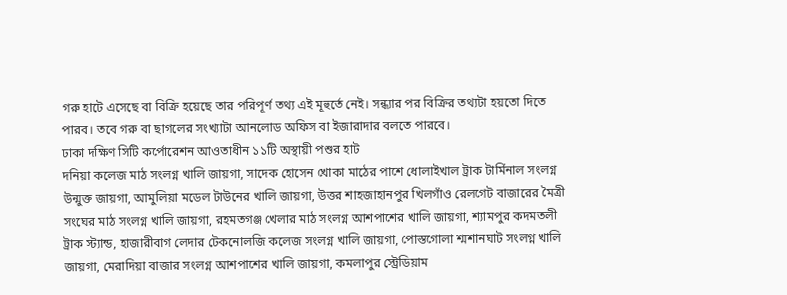গরু হাটে এসেছে বা বিক্রি হয়েছে তার পরিপূর্ণ তথ্য এই মূহুর্তে নেই। সন্ধ্যার পর বিক্রির তথ্যটা হয়তো দিতে পারব। তবে গরু বা ছাগলের সংখ্যাটা আনলোড অফিস বা ইজারাদার বলতে পারবে।
ঢাকা দক্ষিণ সিটি কর্পোরেশন আওতাধীন ১১টি অস্থায়ী পশুর হাট
দনিয়া কলেজ মাঠ সংলগ্ন খালি জায়গা, সাদেক হোসেন খোকা মাঠের পাশে ধোলাইখাল ট্রাক টার্মিনাল সংলগ্ন উন্মুক্ত জায়গা, আমুলিয়া মডেল টাউনের খালি জায়গা, উত্তর শাহজাহানপুর খিলগাঁও রেলগেট বাজারের মৈত্রী সংঘের মাঠ সংলগ্ন খালি জায়গা, রহমতগঞ্জ খেলার মাঠ সংলগ্ন আশপাশের খালি জায়গা, শ্যামপুর কদমতলী ট্রাক স্ট্যান্ড, হাজারীবাগ লেদার টেকনোলজি কলেজ সংলগ্ন খালি জায়গা, পোস্তগোলা শ্মশানঘাট সংলগ্ন খালি জায়গা, মেরাদিয়া বাজার সংলগ্ন আশপাশের খালি জায়গা, কমলাপুর স্ট্রেডিয়াম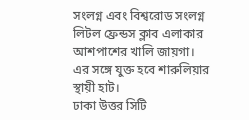সংলগ্ন এবং বিশ্বরোড সংলগ্ন লিটল ফ্রেন্ডস ক্লাব এলাকার আশপাশের খালি জায়গা। এর সঙ্গে যুক্ত হবে শারুলিয়ার স্থায়ী হাট।
ঢাকা উত্তর সিটি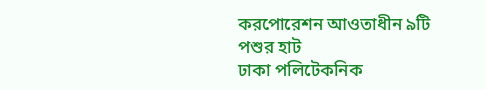করপোরেশন আওতাধীন ৯টি পশুর হাট
ঢাকা পলিটেকনিক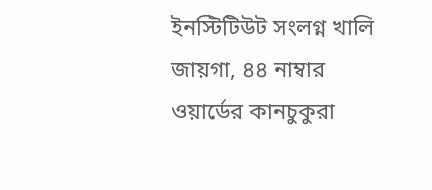ইনস্টিটিউট সংলগ্ন খালি জায়গা, ৪৪ নাম্বার ওয়ার্ডের কানচুকুরা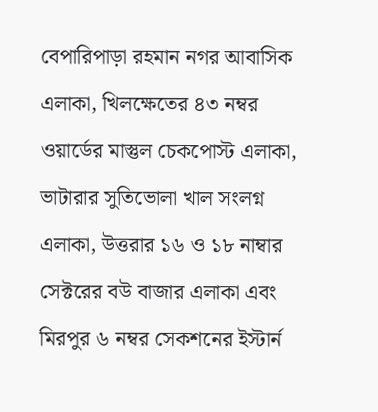বেপারিপাড়া রহমান নগর আবাসিক এলাকা, খিলক্ষেতের ৪৩ নম্বর ওয়ার্ডের মাস্তুল চেকপোস্ট এলাকা, ভাটারার সুতিভোলা খাল সংলগ্ন এলাকা, উত্তরার ১৬ ও ১৮ নাম্বার সেক্টরের বউ বাজার এলাকা এবং মিরপুর ৬ নম্বর সেকশনের ইস্টার্ন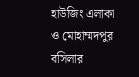হাউজিং এলাকা ও মোহাম্মদপুর বসিলার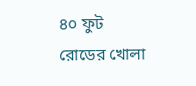৪০ ফুট রোডের খোলা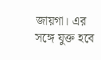জায়গা। এর সঙ্গে যুক্ত হবে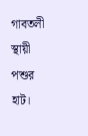গাবতলী স্থায়ী পশুর হাট।